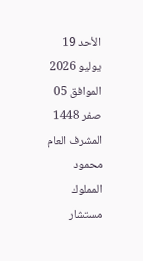الأحد 19 يوليو 2026 الموافق 05 صفر 1448
المشرف العام
محمود المملوك
مستشار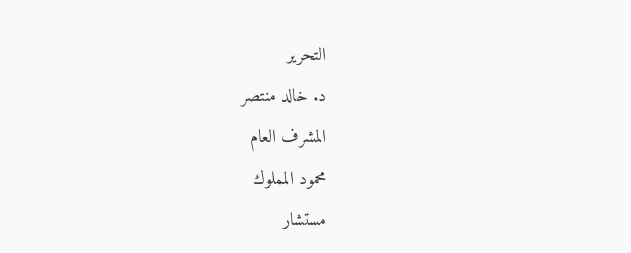التحرير
د. خالد منتصر
المشرف العام
محمود المملوك
مستشار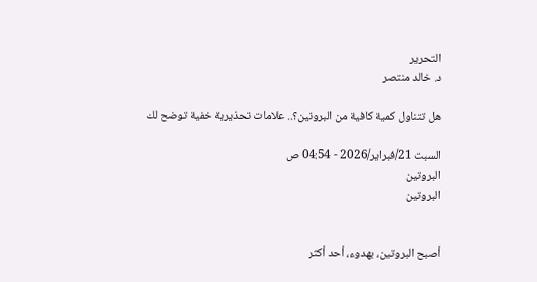التحرير
د. خالد منتصر

هل تتناول كمية كافية من البروتين؟.. علامات تحذيرية خفية توضح لك

السبت 21/فبراير/2026 - 04:54 ص
البروتين
البروتين


أصبح البروتين، بهدوء، أحد أكثر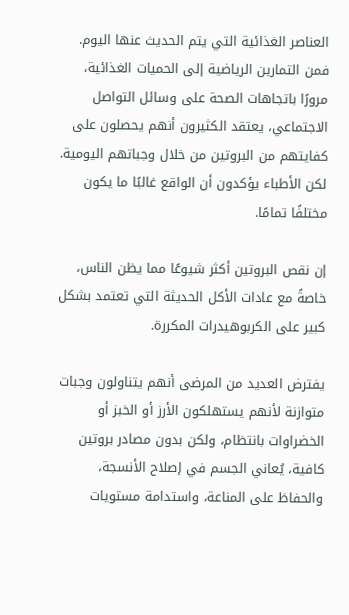العناصر الغذائية التي يتم الحديث عنها اليوم. فمن التمارين الرياضية إلى الحميات الغذائية، مرورًا باتجاهات الصحة على وسائل التواصل الاجتماعي، يعتقد الكثيرون أنهم يحصلون على كفايتهم من البروتين من خلال وجباتهم اليومية. لكن الأطباء يؤكدون أن الواقع غالبًا ما يكون مختلفًا تمامًا.

إن نقص البروتين أكثر شيوعًا مما يظن الناس، خاصةً مع عادات الأكل الحديثة التي تعتمد بشكل كبير على الكربوهيدرات المكررة.

يفترض العديد من المرضى أنهم يتناولون وجبات متوازنة لأنهم يستهلكون الأرز أو الخبز أو الخضراوات بانتظام، ولكن بدون مصادر بروتين كافية، يُعاني الجسم في إصلاح الأنسجة، والحفاظ على المناعة، واستدامة مستويات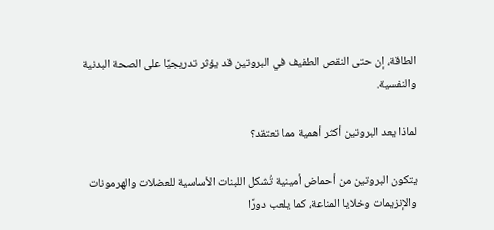الطاقة، إن حتى النقص الطفيف في البروتين قد يؤثر تدريجيًا على الصحة البدنية والنفسية.

لماذا يعد البروتين أكثر أهمية مما تعتقد؟

يتكون البروتين من أحماض أمينية تُشكل اللبنات الأساسية للعضلات والهرمونات والإنزيمات وخلايا المناعة، كما يلعب دورًا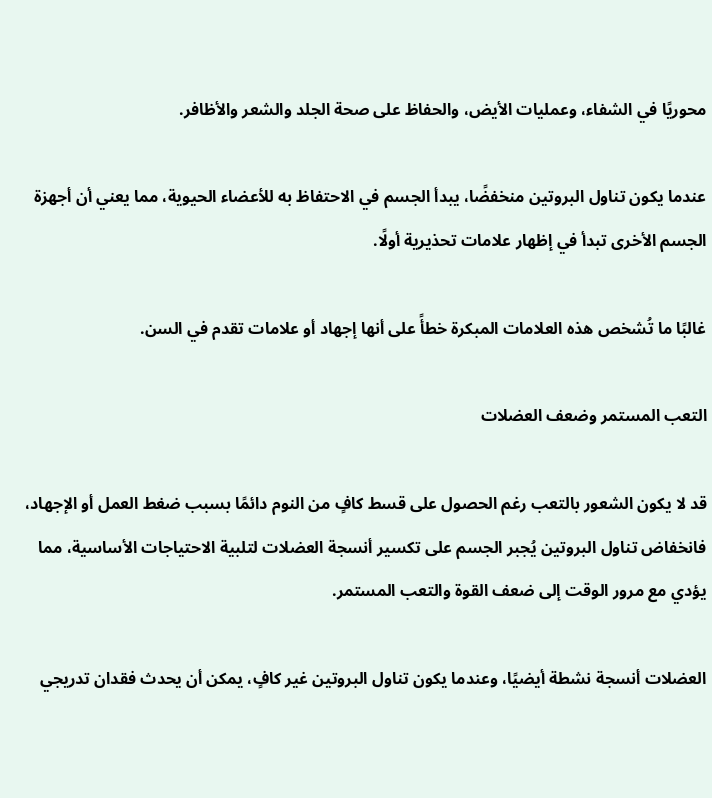محوريًا في الشفاء، وعمليات الأيض، والحفاظ على صحة الجلد والشعر والأظافر.

عندما يكون تناول البروتين منخفضًا، يبدأ الجسم في الاحتفاظ به للأعضاء الحيوية، مما يعني أن أجهزة الجسم الأخرى تبدأ في إظهار علامات تحذيرية أولًا.

غالبًا ما تُشخص هذه العلامات المبكرة خطأً على أنها إجهاد أو علامات تقدم في السن.

التعب المستمر وضعف العضلات

قد لا يكون الشعور بالتعب رغم الحصول على قسط كافٍ من النوم دائمًا بسبب ضغط العمل أو الإجهاد، فانخفاض تناول البروتين يُجبر الجسم على تكسير أنسجة العضلات لتلبية الاحتياجات الأساسية، مما يؤدي مع مرور الوقت إلى ضعف القوة والتعب المستمر.

العضلات أنسجة نشطة أيضيًا، وعندما يكون تناول البروتين غير كافٍ، يمكن أن يحدث فقدان تدريجي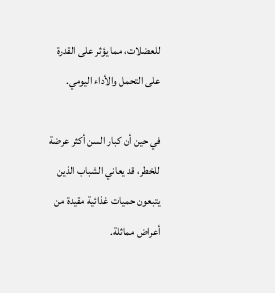للعضلات، مما يؤثر على القدرة على التحمل والأداء اليومي.

في حين أن كبار السن أكثر عرضة للخطر، قد يعاني الشباب الذين يتبعون حميات غذائية مقيدة من أعراض مماثلة.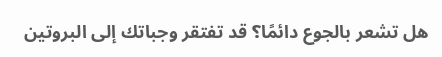هل تشعر بالجوع دائمًا؟ قد تفتقر وجباتك إلى البروتين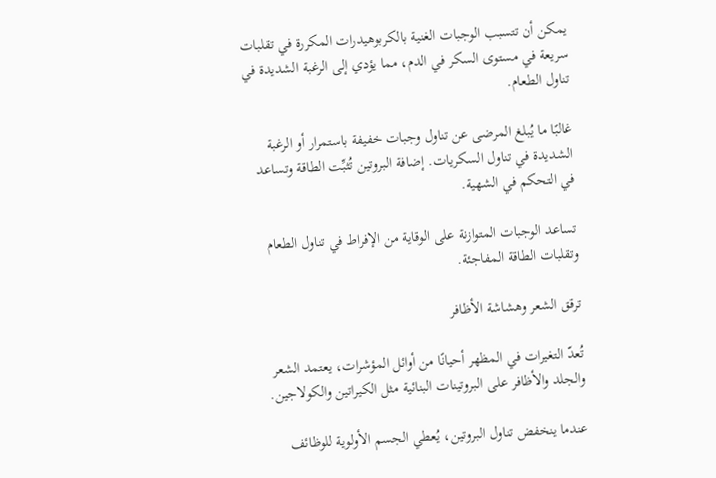يمكن أن تتسبب الوجبات الغنية بالكربوهيدرات المكررة في تقلبات سريعة في مستوى السكر في الدم، مما يؤدي إلى الرغبة الشديدة في تناول الطعام.

غالبًا ما يُبلغ المرضى عن تناول وجبات خفيفة باستمرار أو الرغبة الشديدة في تناول السكريات. إضافة البروتين تُثبِّت الطاقة وتساعد في التحكم في الشهية.

تساعد الوجبات المتوازنة على الوقاية من الإفراط في تناول الطعام وتقلبات الطاقة المفاجئة.

ترقق الشعر وهشاشة الأظافر

تُعدّ التغيرات في المظهر أحيانًا من أوائل المؤشرات، يعتمد الشعر والجلد والأظافر على البروتينات البنائية مثل الكيراتين والكولاجين.

عندما ينخفض تناول البروتين، يُعطي الجسم الأولوية للوظائف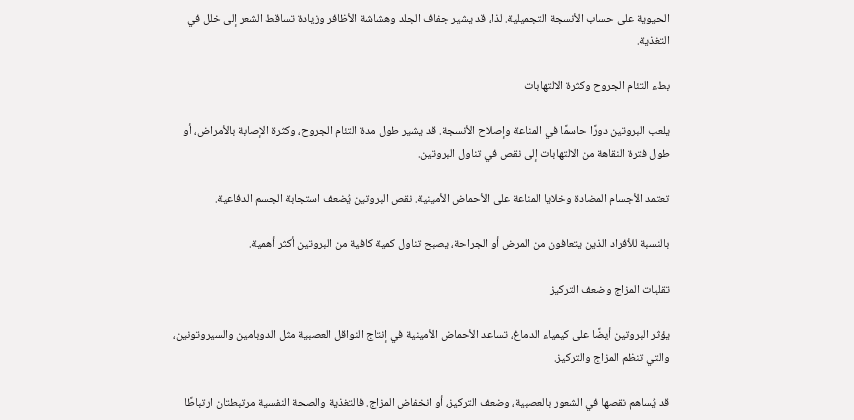الحيوية على حساب الأنسجة التجميلية. لذا، قد يشير جفاف الجلد وهشاشة الأظافر وزيادة تساقط الشعر إلى خلل في التغذية.

بطء التئام الجروح وكثرة الالتهابات

يلعب البروتين دورًا حاسمًا في المناعة وإصلاح الأنسجة. قد يشير طول مدة التئام الجروح، وكثرة الإصابة بالأمراض، أو طول فترة النقاهة من الالتهابات إلى نقص في تناول البروتين.

تعتمد الأجسام المضادة وخلايا المناعة على الأحماض الأمينية. نقص البروتين يُضعف استجابة الجسم الدفاعية.

بالنسبة للأفراد الذين يتعافون من المرض أو الجراحة، يصبح تناول كمية كافية من البروتين أكثر أهمية.

تقلبات المزاج وضعف التركيز

يؤثر البروتين أيضًا على كيمياء الدماغ، تساعد الأحماض الأمينية في إنتاج النواقل العصبية مثل الدوبامين والسيروتونين، والتي تنظم المزاج والتركيز.

قد يُساهم نقصها في الشعور بالعصبية، وضعف التركيز، أو انخفاض المزاج. فالتغذية والصحة النفسية مرتبطتان ارتباطًا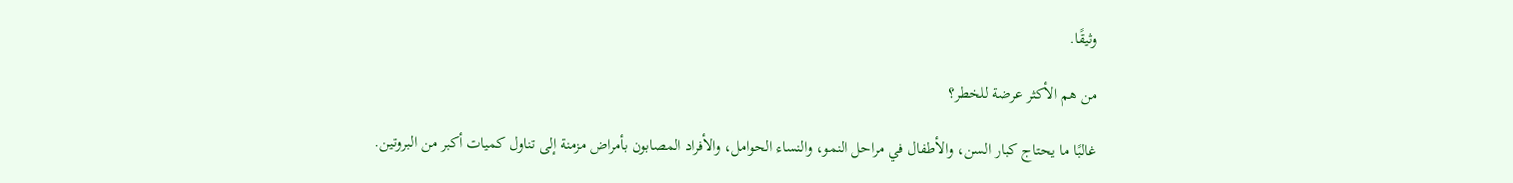وثيقًا.

من هم الأكثر عرضة للخطر؟

غالبًا ما يحتاج كبار السن، والأطفال في مراحل النمو، والنساء الحوامل، والأفراد المصابون بأمراض مزمنة إلى تناول كميات أكبر من البروتين.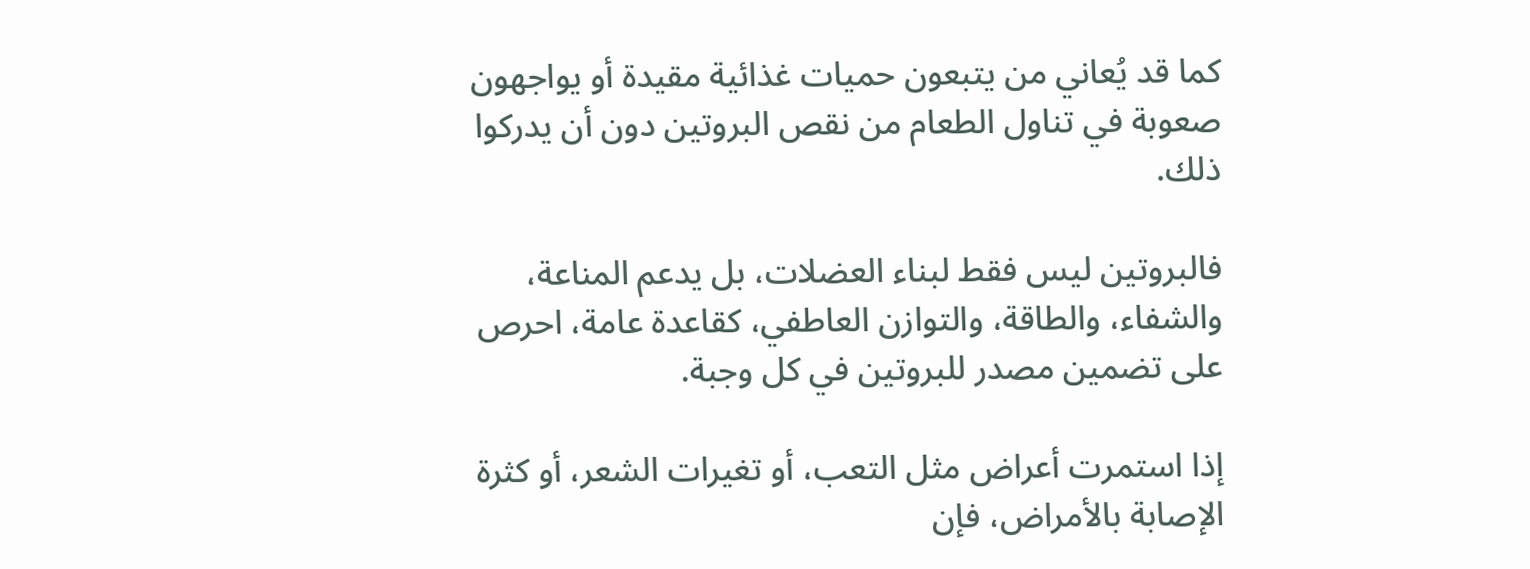كما قد يُعاني من يتبعون حميات غذائية مقيدة أو يواجهون صعوبة في تناول الطعام من نقص البروتين دون أن يدركوا ذلك.

فالبروتين ليس فقط لبناء العضلات، بل يدعم المناعة، والشفاء، والطاقة، والتوازن العاطفي، كقاعدة عامة، احرص على تضمين مصدر للبروتين في كل وجبة.

إذا استمرت أعراض مثل التعب، أو تغيرات الشعر، أو كثرة الإصابة بالأمراض، فإن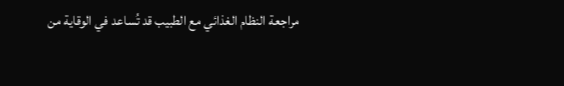مراجعة النظام الغذائي مع الطبيب قد تُساعد في الوقاية من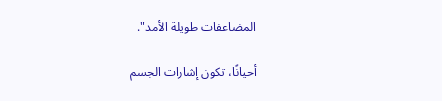المضاعفات طويلة الأمد".

أحيانًا، تكون إشارات الجسم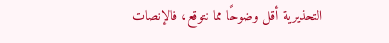التحذيرية أقل وضوحًا مما نتوقع، فالإنصات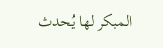المبكر لها يُحدث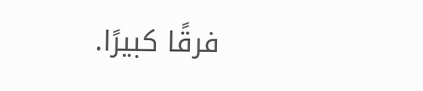فرقًا كبيرًا.